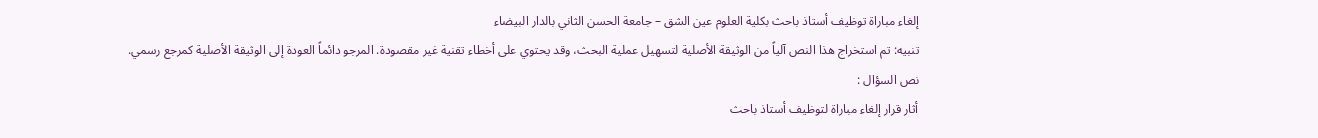إلغاء مباراة توظيف أستاذ باحث بكلية العلوم عين الشق – جامعة الحسن الثاني بالدار البيضاء
تنبيه: تم استخراج هذا النص آلياً من الوثيقة الأصلية لتسهيل عملية البحث، وقد يحتوي على أخطاء تقنية غير مقصودة. المرجو دائماً العودة إلى الوثيقة الأصلية كمرجع رسمي.
نص السؤال :
أثار قرار إلغاء مباراة لتوظيف أستاذ باحث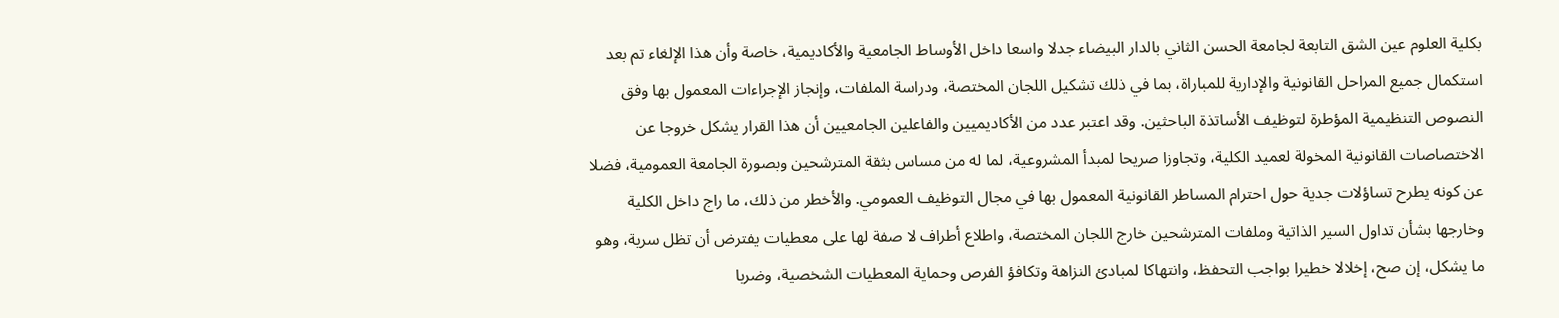بكلية العلوم عين الشق التابعة لجامعة الحسن الثاني بالدار البيضاء جدلا واسعا داخل الأوساط الجامعية والأكاديمية، خاصة وأن هذا الإلغاء تم بعد استكمال جميع المراحل القانونية والإدارية للمباراة، بما في ذلك تشكيل اللجان المختصة، ودراسة الملفات، وإنجاز الإجراءات المعمول بها وفق النصوص التنظيمية المؤطرة لتوظيف الأساتذة الباحثين. وقد اعتبر عدد من الأكاديميين والفاعلين الجامعيين أن هذا القرار يشكل خروجا عن الاختصاصات القانونية المخولة لعميد الكلية، وتجاوزا صريحا لمبدأ المشروعية، لما له من مساس بثقة المترشحين وبصورة الجامعة العمومية، فضلا عن كونه يطرح تساؤلات جدية حول احترام المساطر القانونية المعمول بها في مجال التوظيف العمومي. والأخطر من ذلك، ما راج داخل الكلية وخارجها بشأن تداول السير الذاتية وملفات المترشحين خارج اللجان المختصة، واطلاع أطراف لا صفة لها على معطيات يفترض أن تظل سرية، وهو ما يشكل، إن صح، إخلالا خطيرا بواجب التحفظ، وانتهاكا لمبادئ النزاهة وتكافؤ الفرص وحماية المعطيات الشخصية، وضربا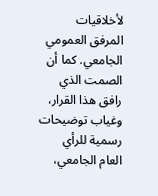لأخلاقيات المرفق العمومي الجامعي. كما أن الصمت الذي رافق هذا القرار، وغياب توضيحات رسمية للرأي العام الجامعي،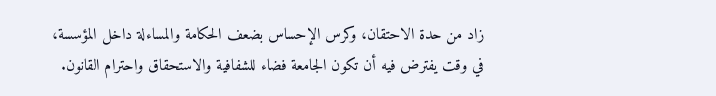زاد من حدة الاحتقان، وكرس الإحساس بضعف الحكامة والمساءلة داخل المؤسسة، في وقت يفترض فيه أن تكون الجامعة فضاء للشفافية والاستحقاق واحترام القانون.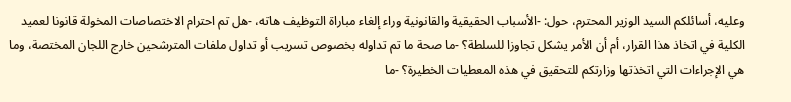وعليه، أسائلكم السيد الوزير المحترم، حول: -الأسباب الحقيقية والقانونية وراء إلغاء مباراة التوظيف هاته، -هل تم احترام الاختصاصات المخولة قانونا لعميد الكلية في اتخاذ هذا القرار، أم أن الأمر يشكل تجاوزا للسلطة؟ -ما صحة ما تم تداوله بخصوص تسريب أو تداول ملفات المترشحين خارج اللجان المختصة، وما هي الإجراءات التي اتخذتها وزارتكم للتحقيق في هذه المعطيات الخطيرة؟ -ما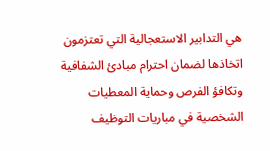هي التدابير الاستعجالية التي تعتزمون اتخاذها لضمان احترام مبادئ الشفافية وتكافؤ الفرص وحماية المعطيات الشخصية في مباريات التوظيف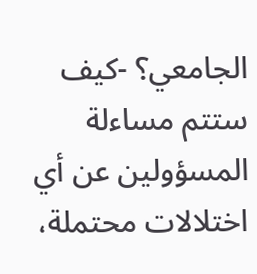الجامعي؟ -كيف ستتم مساءلة المسؤولين عن أي اختلالات محتملة،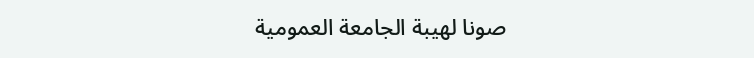صونا لهيبة الجامعة العمومية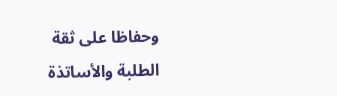وحفاظا على ثقة الطلبة والأساتذة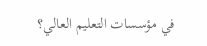في مؤسسات التعليم العالي؟